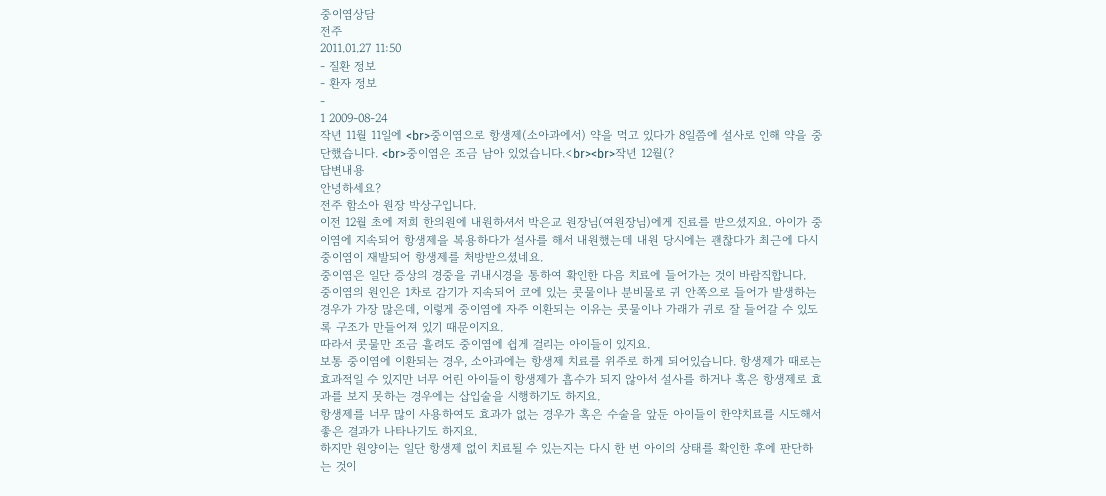중이염상담
전주
2011.01.27 11:50
- 질환 정보
- 환자 정보
-
1 2009-08-24
작년 11월 11일에 <br>중이염으로 항생제(소아과에서) 약을 먹고 있다가 8일쯤에 설사로 인해 약을 중단했습니다. <br>중이염은 조금 남아 있었습니다.<br><br>작년 12월(?
답변내용
안녕하세요?
전주 함소아 원장 박상구입니다.
이전 12월 초에 저희 한의원에 내원하셔서 박은교 원장님(여원장님)에게 진료를 받으셨지요. 아이가 중이염에 지속되어 항생제을 복용하다가 설사를 해서 내원했는데 내원 당시에는 괜찮다가 최근에 다시 중이염이 재발되어 항생제를 처방받으셨네요.
중이염은 일단 증상의 경중을 귀내시경을 통하여 확인한 다음 치료에 들어가는 것이 바람직합니다.
중이염의 원인은 1차로 감기가 지속되어 코에 있는 콧물이나 분비물로 귀 안쪽으로 들어가 발생하는 경우가 가장 많은데, 이렇게 중이염에 자주 이환되는 이유는 콧물이나 가래가 귀로 잘 들어갈 수 있도록 구조가 만들어져 있기 때문이지요.
따라서 콧물만 조금 흘려도 중이염에 쉽게 걸리는 아이들이 있지요.
보통 중이염에 이환되는 경우, 소아과에는 항생제 치료를 위주로 하게 되어있습니다. 항생제가 때로는 효과적일 수 있지만 너무 어린 아이들이 항생제가 흡수가 되지 않아서 설사를 하거나 혹은 항생제로 효과를 보지 못하는 경우에는 삽입술을 시행하기도 하지요.
항생제를 너무 많이 사용하여도 효과가 없는 경우가 혹은 수술을 앞둔 아이들이 한약치료를 시도해서 좋은 결과가 나타나기도 하지요.
하지만 원양이는 일단 항생제 없이 치료될 수 있는지는 다시 한 번 아이의 상태를 확인한 후에 판단하는 것이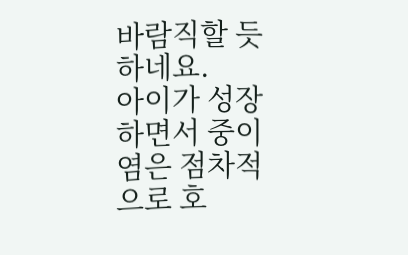바람직할 듯 하네요.
아이가 성장하면서 중이염은 점차적으로 호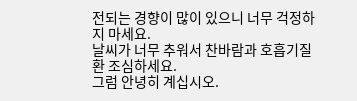전되는 경향이 많이 있으니 너무 걱정하지 마세요.
날씨가 너무 추워서 찬바람과 호흡기질환 조심하세요.
그럼 안녕히 계십시오.